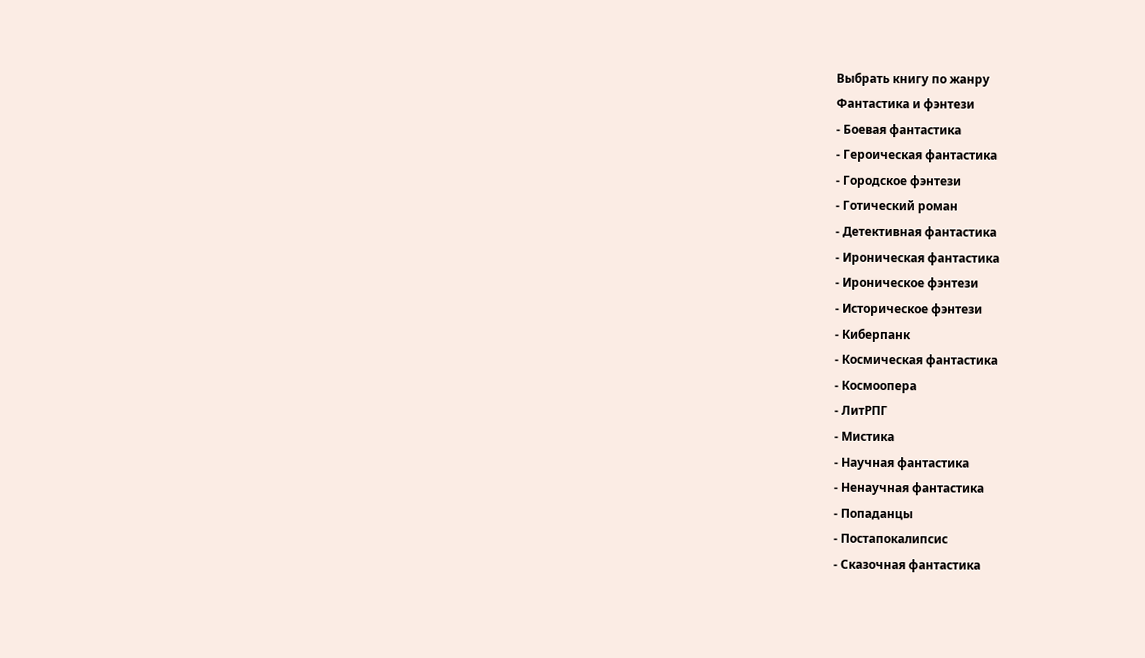Выбрать книгу по жанру
Фантастика и фэнтези
- Боевая фантастика
- Героическая фантастика
- Городское фэнтези
- Готический роман
- Детективная фантастика
- Ироническая фантастика
- Ироническое фэнтези
- Историческое фэнтези
- Киберпанк
- Космическая фантастика
- Космоопера
- ЛитРПГ
- Мистика
- Научная фантастика
- Ненаучная фантастика
- Попаданцы
- Постапокалипсис
- Сказочная фантастика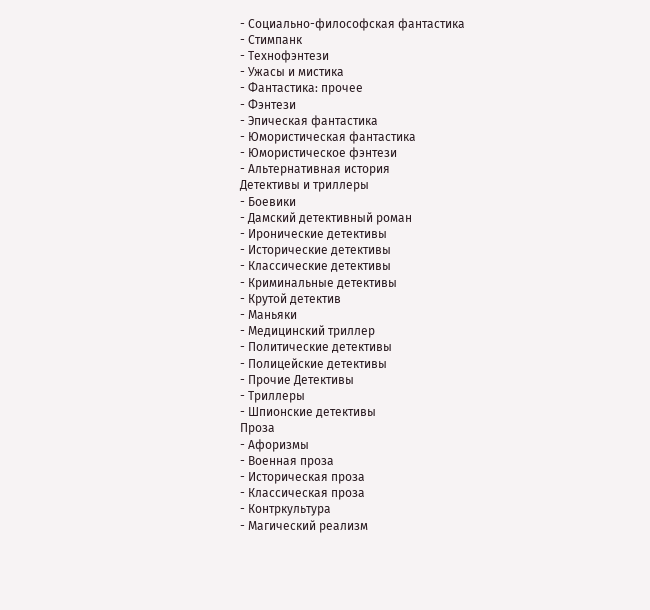- Социально-философская фантастика
- Стимпанк
- Технофэнтези
- Ужасы и мистика
- Фантастика: прочее
- Фэнтези
- Эпическая фантастика
- Юмористическая фантастика
- Юмористическое фэнтези
- Альтернативная история
Детективы и триллеры
- Боевики
- Дамский детективный роман
- Иронические детективы
- Исторические детективы
- Классические детективы
- Криминальные детективы
- Крутой детектив
- Маньяки
- Медицинский триллер
- Политические детективы
- Полицейские детективы
- Прочие Детективы
- Триллеры
- Шпионские детективы
Проза
- Афоризмы
- Военная проза
- Историческая проза
- Классическая проза
- Контркультура
- Магический реализм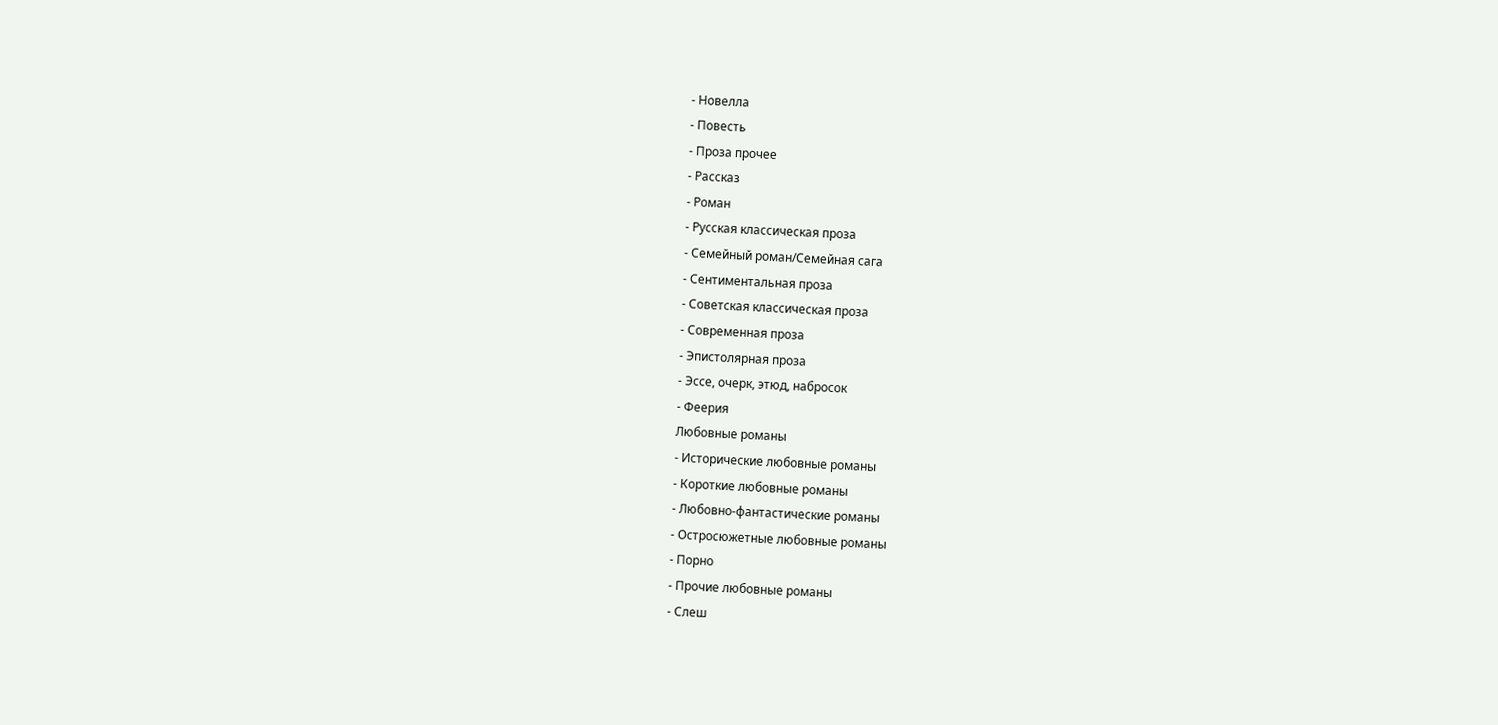- Новелла
- Повесть
- Проза прочее
- Рассказ
- Роман
- Русская классическая проза
- Семейный роман/Семейная сага
- Сентиментальная проза
- Советская классическая проза
- Современная проза
- Эпистолярная проза
- Эссе, очерк, этюд, набросок
- Феерия
Любовные романы
- Исторические любовные романы
- Короткие любовные романы
- Любовно-фантастические романы
- Остросюжетные любовные романы
- Порно
- Прочие любовные романы
- Слеш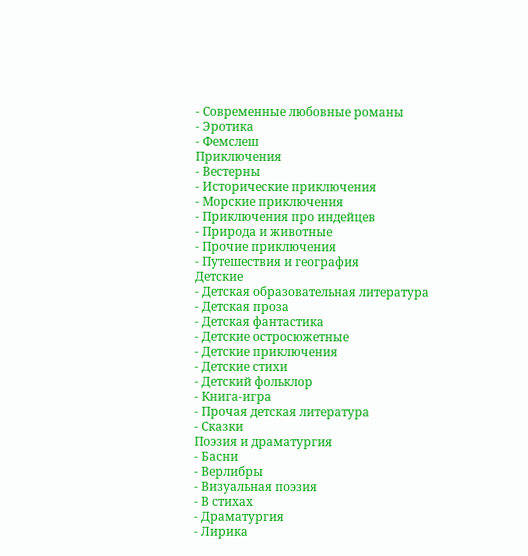- Современные любовные романы
- Эротика
- Фемслеш
Приключения
- Вестерны
- Исторические приключения
- Морские приключения
- Приключения про индейцев
- Природа и животные
- Прочие приключения
- Путешествия и география
Детские
- Детская образовательная литература
- Детская проза
- Детская фантастика
- Детские остросюжетные
- Детские приключения
- Детские стихи
- Детский фольклор
- Книга-игра
- Прочая детская литература
- Сказки
Поэзия и драматургия
- Басни
- Верлибры
- Визуальная поэзия
- В стихах
- Драматургия
- Лирика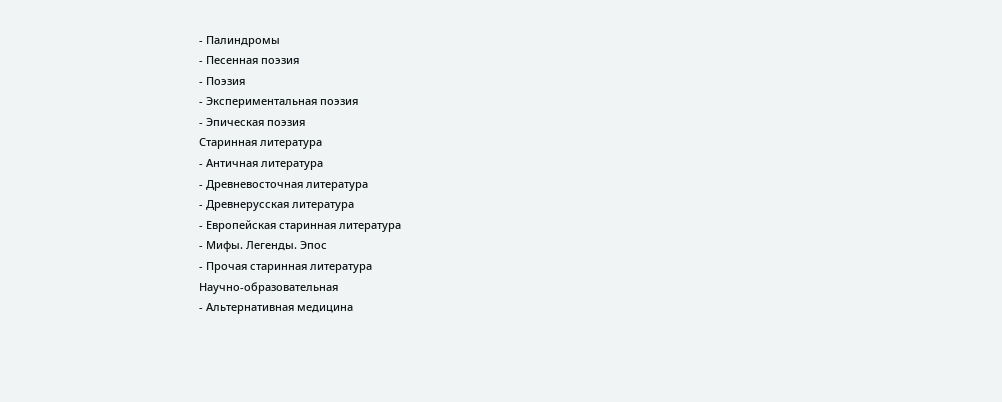- Палиндромы
- Песенная поэзия
- Поэзия
- Экспериментальная поэзия
- Эпическая поэзия
Старинная литература
- Античная литература
- Древневосточная литература
- Древнерусская литература
- Европейская старинная литература
- Мифы. Легенды. Эпос
- Прочая старинная литература
Научно-образовательная
- Альтернативная медицина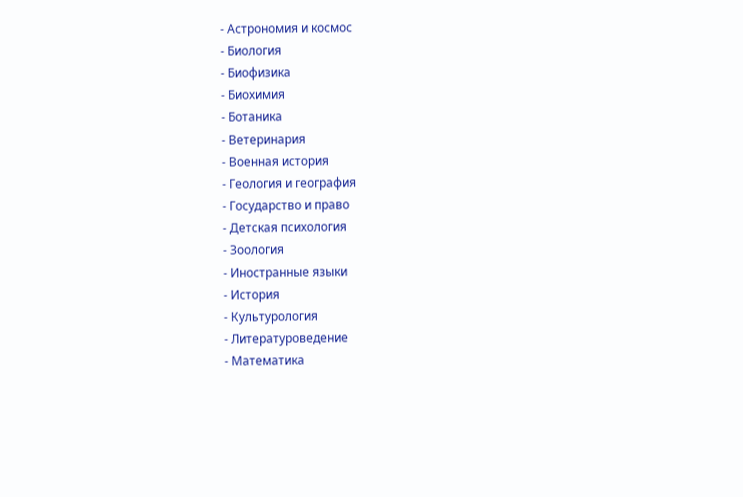- Астрономия и космос
- Биология
- Биофизика
- Биохимия
- Ботаника
- Ветеринария
- Военная история
- Геология и география
- Государство и право
- Детская психология
- Зоология
- Иностранные языки
- История
- Культурология
- Литературоведение
- Математика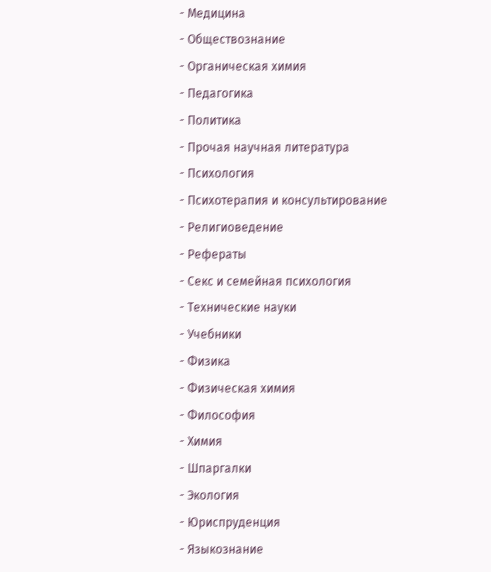- Медицина
- Обществознание
- Органическая химия
- Педагогика
- Политика
- Прочая научная литература
- Психология
- Психотерапия и консультирование
- Религиоведение
- Рефераты
- Секс и семейная психология
- Технические науки
- Учебники
- Физика
- Физическая химия
- Философия
- Химия
- Шпаргалки
- Экология
- Юриспруденция
- Языкознание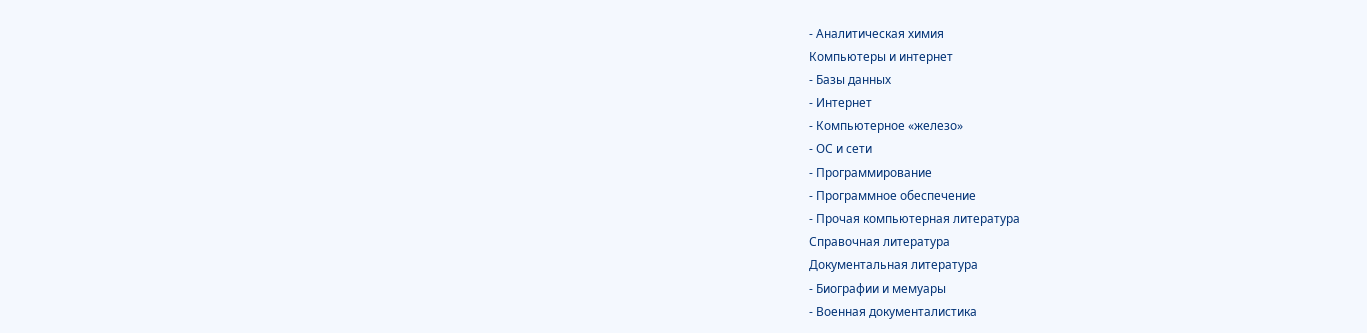- Аналитическая химия
Компьютеры и интернет
- Базы данных
- Интернет
- Компьютерное «железо»
- ОС и сети
- Программирование
- Программное обеспечение
- Прочая компьютерная литература
Справочная литература
Документальная литература
- Биографии и мемуары
- Военная документалистика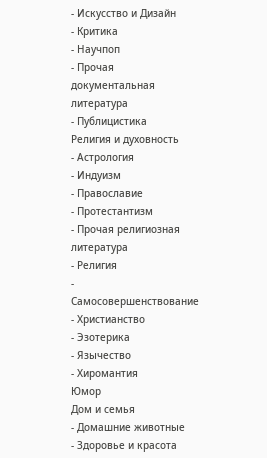- Искусство и Дизайн
- Критика
- Научпоп
- Прочая документальная литература
- Публицистика
Религия и духовность
- Астрология
- Индуизм
- Православие
- Протестантизм
- Прочая религиозная литература
- Религия
- Самосовершенствование
- Христианство
- Эзотерика
- Язычество
- Хиромантия
Юмор
Дом и семья
- Домашние животные
- Здоровье и красота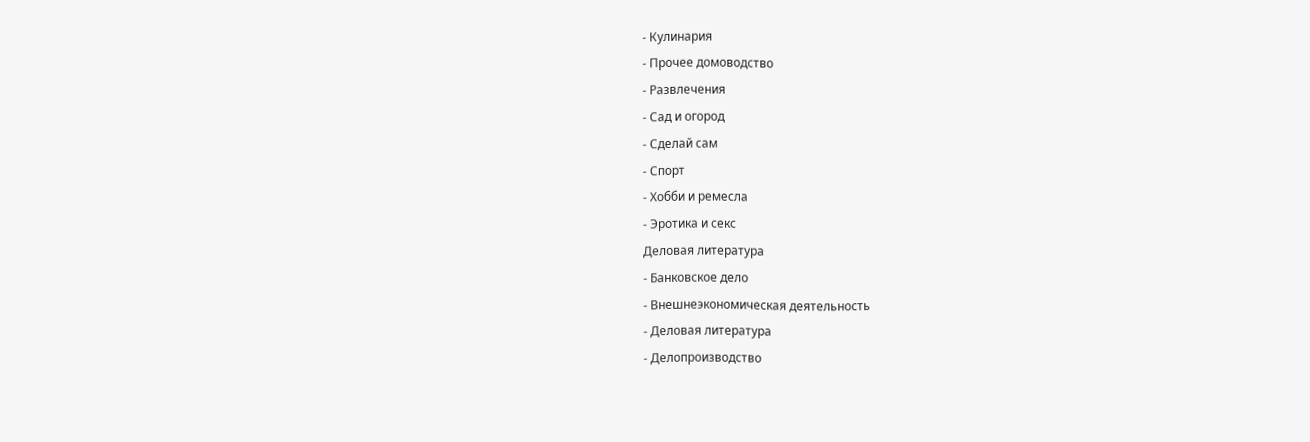- Кулинария
- Прочее домоводство
- Развлечения
- Сад и огород
- Сделай сам
- Спорт
- Хобби и ремесла
- Эротика и секс
Деловая литература
- Банковское дело
- Внешнеэкономическая деятельность
- Деловая литература
- Делопроизводство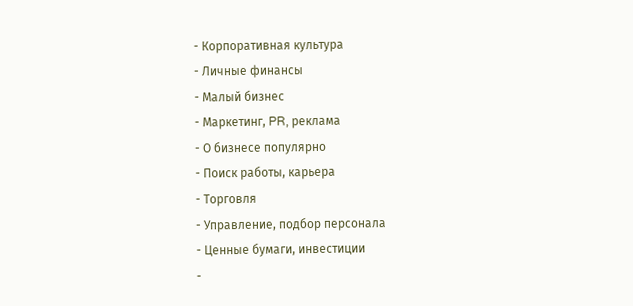- Корпоративная культура
- Личные финансы
- Малый бизнес
- Маркетинг, PR, реклама
- О бизнесе популярно
- Поиск работы, карьера
- Торговля
- Управление, подбор персонала
- Ценные бумаги, инвестиции
-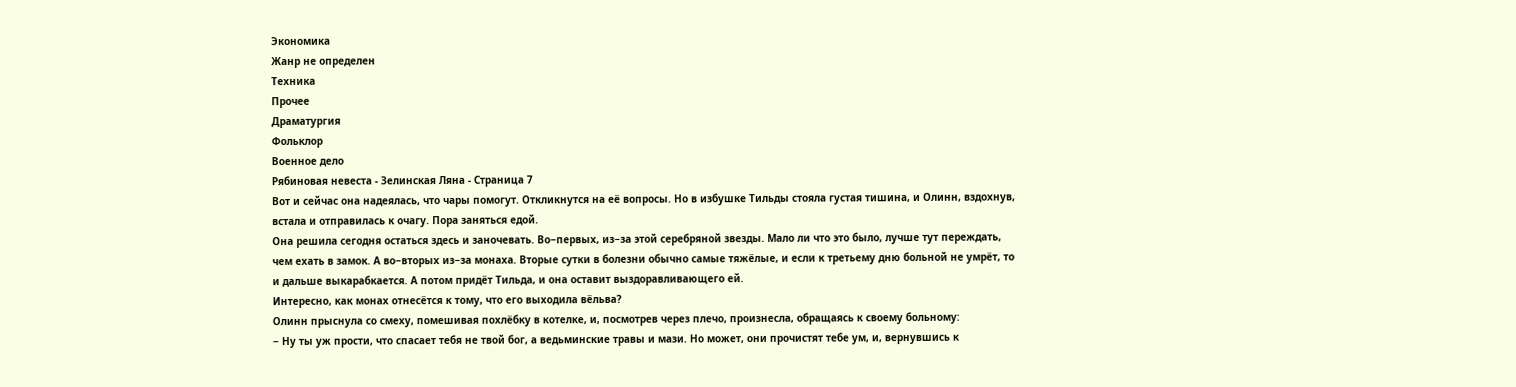Экономика
Жанр не определен
Техника
Прочее
Драматургия
Фольклор
Военное дело
Рябиновая невеста - Зелинская Ляна - Страница 7
Вот и сейчас она надеялась, что чары помогут. Откликнутся на её вопросы. Но в избушке Тильды стояла густая тишина, и Олинн, вздохнув, встала и отправилась к очагу. Пора заняться едой.
Она решила сегодня остаться здесь и заночевать. Во−первых, из−за этой серебряной звезды. Мало ли что это было, лучше тут переждать, чем ехать в замок. А во−вторых из−за монаха. Вторые сутки в болезни обычно самые тяжёлые, и если к третьему дню больной не умрёт, то и дальше выкарабкается. А потом придёт Тильда, и она оставит выздоравливающего ей.
Интересно, как монах отнесётся к тому, что его выходила вёльва?
Олинн прыснула со смеху, помешивая похлёбку в котелке, и, посмотрев через плечо, произнесла, обращаясь к своему больному:
− Ну ты уж прости, что спасает тебя не твой бог, а ведьминские травы и мази. Но может, они прочистят тебе ум, и, вернувшись к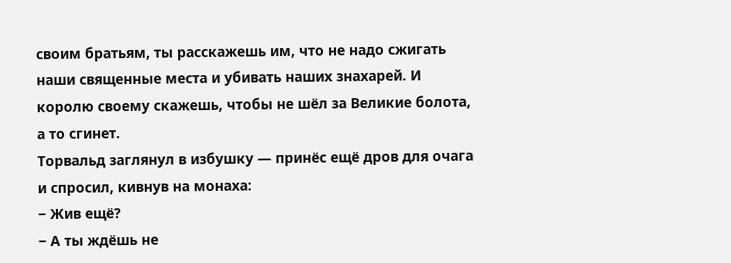своим братьям, ты расскажешь им, что не надо сжигать наши священные места и убивать наших знахарей. И королю своему скажешь, чтобы не шёл за Великие болота, а то сгинет.
Торвальд заглянул в избушку — принёс ещё дров для очага и спросил, кивнув на монаха:
− Жив ещё?
− А ты ждёшь не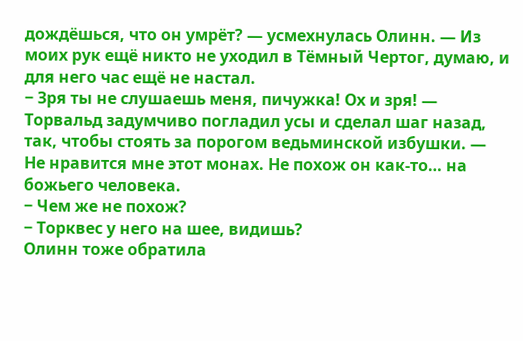дождёшься, что он умрёт? — усмехнулась Олинн. — Из моих рук ещё никто не уходил в Тёмный Чертог, думаю, и для него час ещё не настал.
− Зря ты не слушаешь меня, пичужка! Ох и зря! — Торвальд задумчиво погладил усы и сделал шаг назад, так, чтобы стоять за порогом ведьминской избушки. — Не нравится мне этот монах. Не похож он как-то… на божьего человека.
− Чем же не похож?
− Торквес у него на шее, видишь?
Олинн тоже обратила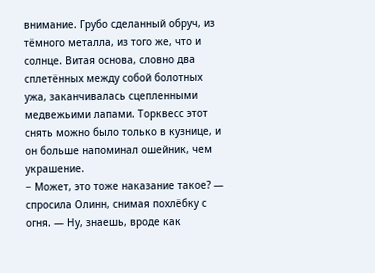внимание. Грубо сделанный обруч, из тёмного металла, из того же, что и солнце. Витая основа, словно два сплетённых между собой болотных ужа, заканчивалась сцепленными медвежьими лапами. Торквесс этот снять можно было только в кузнице, и он больше напоминал ошейник, чем украшение.
− Может, это тоже наказание такое? — спросила Олинн, снимая похлёбку с огня. — Ну, знаешь, вроде как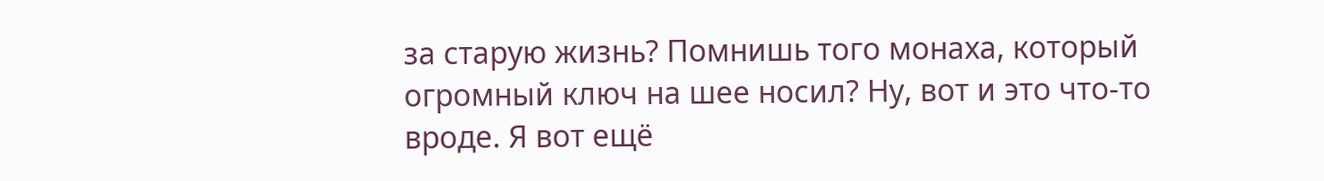за старую жизнь? Помнишь того монаха, который огромный ключ на шее носил? Ну, вот и это что-то вроде. Я вот ещё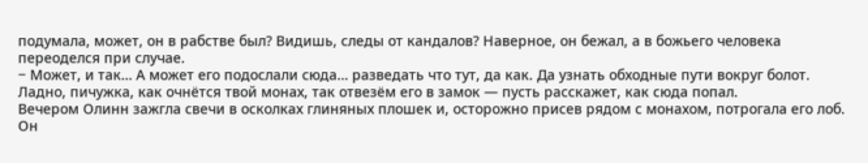подумала, может, он в рабстве был? Видишь, следы от кандалов? Наверное, он бежал, а в божьего человека переоделся при случае.
− Может, и так… А может его подослали сюда… разведать что тут, да как. Да узнать обходные пути вокруг болот. Ладно, пичужка, как очнётся твой монах, так отвезём его в замок — пусть расскажет, как сюда попал.
Вечером Олинн зажгла свечи в осколках глиняных плошек и, осторожно присев рядом с монахом, потрогала его лоб. Он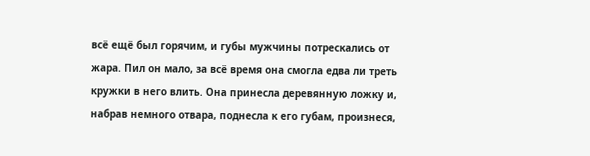всё ещё был горячим, и губы мужчины потрескались от жара. Пил он мало, за всё время она смогла едва ли треть кружки в него влить. Она принесла деревянную ложку и, набрав немного отвара, поднесла к его губам, произнеся,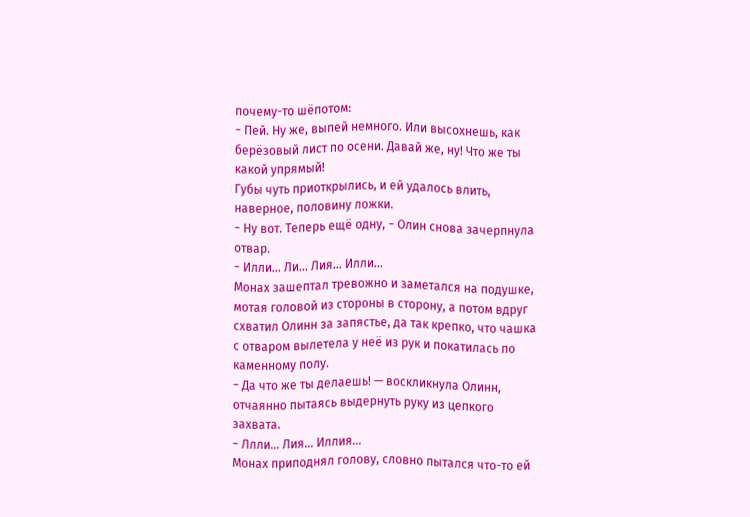почему-то шёпотом:
− Пей. Ну же, выпей немного. Или высохнешь, как берёзовый лист по осени. Давай же, ну! Что же ты какой упрямый!
Губы чуть приоткрылись, и ей удалось влить, наверное, половину ложки.
− Ну вот. Теперь ещё одну, − Олин снова зачерпнула отвар.
− Илли… Ли… Лия… Илли…
Монах зашептал тревожно и заметался на подушке, мотая головой из стороны в сторону, а потом вдруг схватил Олинн за запястье, да так крепко, что чашка с отваром вылетела у неё из рук и покатилась по каменному полу.
− Да что же ты делаешь! — воскликнула Олинн, отчаянно пытаясь выдернуть руку из цепкого захвата.
− Ллли… Лия… Иллия…
Монах приподнял голову, словно пытался что-то ей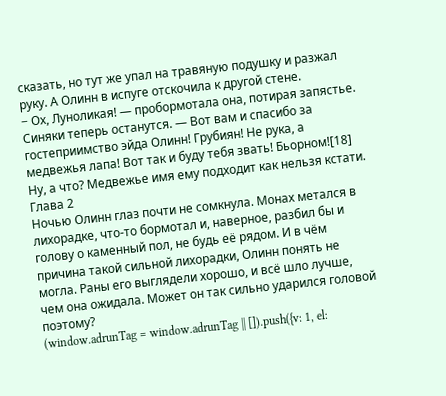сказать, но тут же упал на травяную подушку и разжал руку. А Олинн в испуге отскочила к другой стене.
− Ох, Луноликая! — пробормотала она, потирая запястье. Синяки теперь останутся. — Вот вам и спасибо за гостеприимство эйда Олинн! Грубиян! Не рука, а медвежья лапа! Вот так и буду тебя звать! Бьорном![18]
Ну, а что? Медвежье имя ему подходит как нельзя кстати.
Глава 2
Ночью Олинн глаз почти не сомкнула. Монах метался в лихорадке, что-то бормотал и, наверное, разбил бы и голову о каменный пол, не будь её рядом. И в чём причина такой сильной лихорадки, Олинн понять не могла. Раны его выглядели хорошо, и всё шло лучше, чем она ожидала. Может он так сильно ударился головой поэтому?
(window.adrunTag = window.adrunTag || []).push({v: 1, el: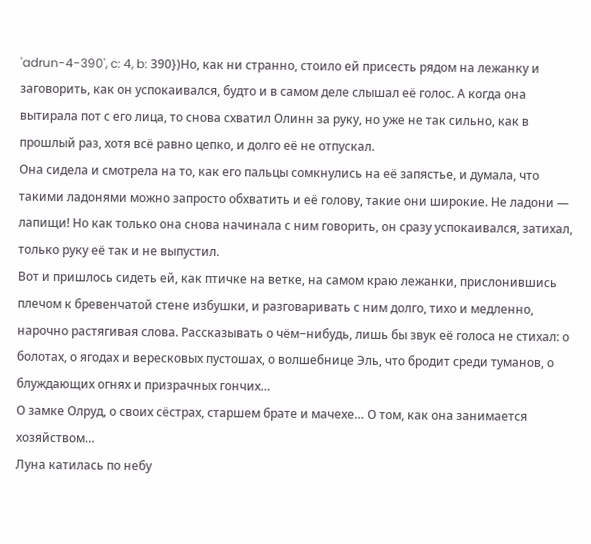'adrun-4-390', c: 4, b: 390})Но, как ни странно, стоило ей присесть рядом на лежанку и заговорить, как он успокаивался, будто и в самом деле слышал её голос. А когда она вытирала пот с его лица, то снова схватил Олинн за руку, но уже не так сильно, как в прошлый раз, хотя всё равно цепко, и долго её не отпускал.
Она сидела и смотрела на то, как его пальцы сомкнулись на её запястье, и думала, что такими ладонями можно запросто обхватить и её голову, такие они широкие. Не ладони — лапищи! Но как только она снова начинала с ним говорить, он сразу успокаивался, затихал, только руку её так и не выпустил.
Вот и пришлось сидеть ей, как птичке на ветке, на самом краю лежанки, прислонившись плечом к бревенчатой стене избушки, и разговаривать с ним долго, тихо и медленно, нарочно растягивая слова. Рассказывать о чём−нибудь, лишь бы звук её голоса не стихал: о болотах, о ягодах и вересковых пустошах, о волшебнице Эль, что бродит среди туманов, о блуждающих огнях и призрачных гончих…
О замке Олруд, о своих сёстрах, старшем брате и мачехе… О том, как она занимается хозяйством…
Луна катилась по небу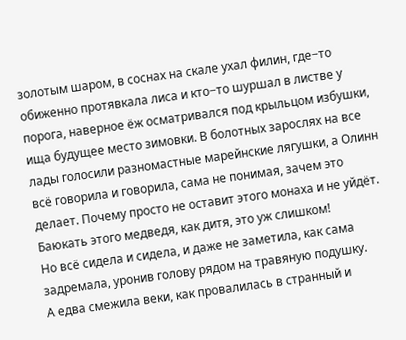золотым шаром, в соснах на скале ухал филин, где−то обиженно протявкала лиса и кто−то шуршал в листве у порога, наверное ёж осматривался под крыльцом избушки, ища будущее место зимовки. В болотных зарослях на все лады голосили разномастные марейнские лягушки, а Олинн всё говорила и говорила, сама не понимая, зачем это делает. Почему просто не оставит этого монаха и не уйдёт. Баюкать этого медведя, как дитя, это уж слишком!
Но всё сидела и сидела, и даже не заметила, как сама задремала, уронив голову рядом на травяную подушку.
А едва смежила веки, как провалилась в странный и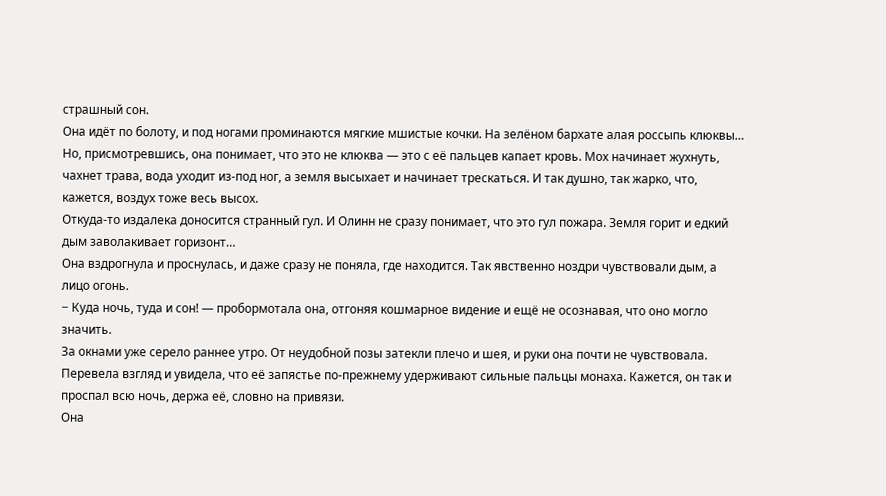страшный сон.
Она идёт по болоту, и под ногами проминаются мягкие мшистые кочки. На зелёном бархате алая россыпь клюквы… Но, присмотревшись, она понимает, что это не клюква — это с её пальцев капает кровь. Мох начинает жухнуть, чахнет трава, вода уходит из-под ног, а земля высыхает и начинает трескаться. И так душно, так жарко, что, кажется, воздух тоже весь высох.
Откуда-то издалека доносится странный гул. И Олинн не сразу понимает, что это гул пожара. Земля горит и едкий дым заволакивает горизонт…
Она вздрогнула и проснулась, и даже сразу не поняла, где находится. Так явственно ноздри чувствовали дым, а лицо огонь.
− Куда ночь, туда и сон! — пробормотала она, отгоняя кошмарное видение и ещё не осознавая, что оно могло значить.
За окнами уже серело раннее утро. От неудобной позы затекли плечо и шея, и руки она почти не чувствовала. Перевела взгляд и увидела, что её запястье по-прежнему удерживают сильные пальцы монаха. Кажется, он так и проспал всю ночь, держа её, словно на привязи.
Она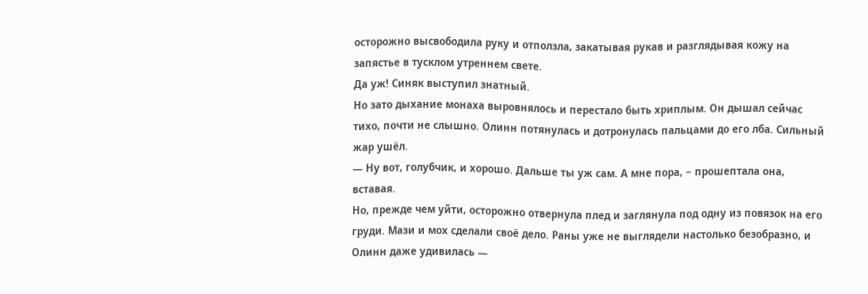осторожно высвободила руку и отползла, закатывая рукав и разглядывая кожу на запястье в тусклом утреннем свете.
Да уж! Синяк выступил знатный.
Но зато дыхание монаха выровнялось и перестало быть хриплым. Он дышал сейчас тихо, почти не слышно. Олинн потянулась и дотронулась пальцами до его лба. Сильный жар ушёл.
— Ну вот, голубчик, и хорошо. Дальше ты уж сам. А мне пора, − прошептала она, вставая.
Но, прежде чем уйти, осторожно отвернула плед и заглянула под одну из повязок на его груди. Мази и мох сделали своё дело. Раны уже не выглядели настолько безобразно, и Олинн даже удивилась —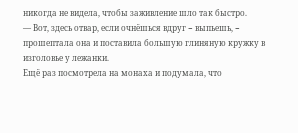никогда не видела, чтобы заживление шло так быстро.
— Вот, здесь отвар, если очнёшься вдруг − выпьешь, − прошептала она и поставила большую глиняную кружку в изголовье у лежанки.
Ещё раз посмотрела на монаха и подумала, что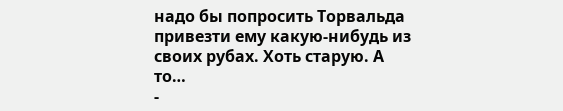надо бы попросить Торвальда привезти ему какую-нибудь из своих рубах. Хоть старую. А то…
-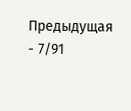Предыдущая
- 7/91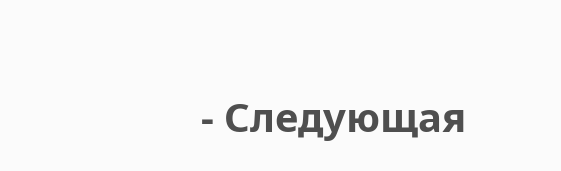- Следующая